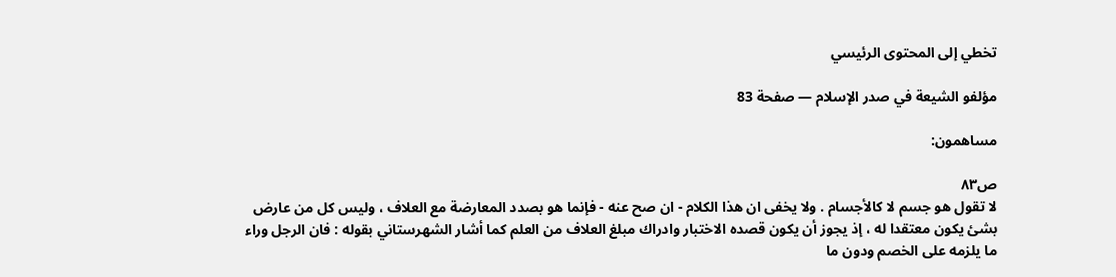تخطي إلى المحتوى الرئيسي

مؤلفو الشيعة في صدر الإسلام — صفحة 83

مساهمون:

ص٨٣
لا تقول هو جسم لا كالأجسام . ولا يخفى ان هذا الكلام - ان صح عنه - فإنما هو بصدد المعارضة مع العلاف ، وليس كل من عارض بشئ يكون معتقدا له ، إذ يجوز أن يكون قصده الاختبار وادراك مبلغ العلاف من العلم كما أشار الشهرستاني بقوله : فان الرجل وراء ما يلزمه على الخصم ودون ما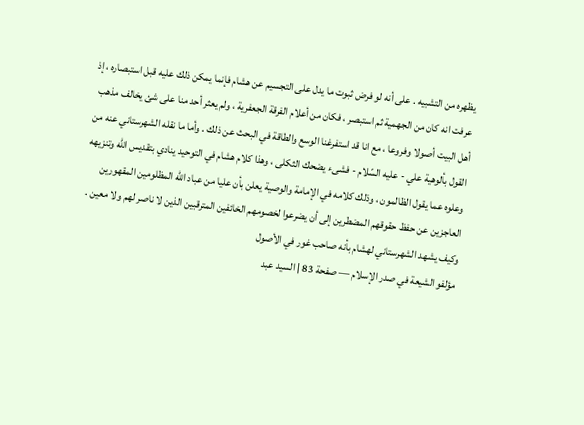يظهره من التشبيه . على أنه لو فرض ثبوت ما يدل على التجسيم عن هشام فإنما يمكن ذلك عليه قبل استبصاره ، إذ عرفت انه كان من الجهمية ثم استبصر ، فكان من أعلام الفرقة الجعفرية ، ولم يعثر أحد منا على شئ يخالف مذهب أهل البيت أصولا وفروعا ، مع انا قد استفرغنا الوسع والطاقة في البحث عن ذلك . وأما ما نقله الشهرستاني عنه من القول بألوهية علي - عليه السّلام - فشىء يضحك الثكلى ، وهذا كلام هشام في التوحيد ينادي بتقديس اللّه وتنزيهه وعلوه عما يقول الظالمون ، وذلك كلامه في الإمامة والوصية يعلن بأن عليا من عباد اللّه المظلومين المقهورين العاجزين عن حفظ حقوقهم المضطرين إلى أن يضرعوا لخصومهم الخائفين المترقبين الذين لا ناصر لهم ولا معين . وكيف يشهد الشهرستاني لهشام بأنه صاحب غور في الأصول
مؤلفو الشيعة في صدر الإسلام — صفحة 83 | السيد عبد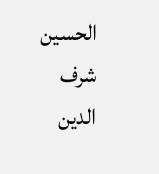الحسين شرف الدين